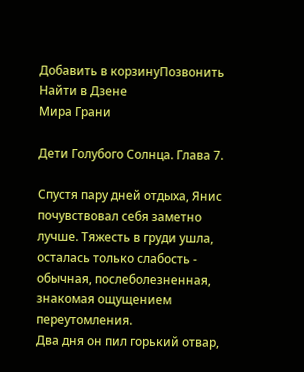Добавить в корзинуПозвонить
Найти в Дзене
Мира Грани

Дети Голубого Солнца. Глава 7.

Спустя пару дней отдыха, Янис почувствовал себя заметно лучше. Тяжесть в груди ушла, осталась только слабость - обычная, послеболезненная, знакомая ощущением переутомления.
Два дня он пил горький отвар,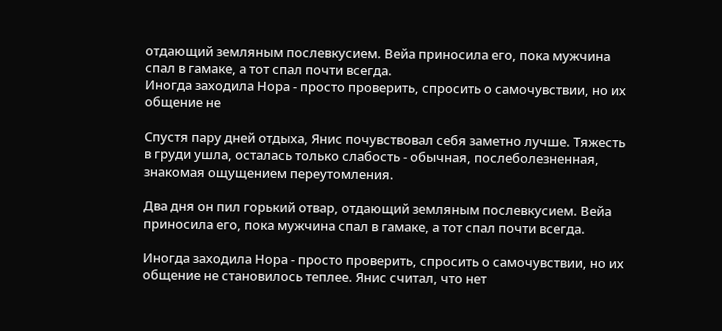отдающий земляным послевкусием. Вейа приносила его, пока мужчина спал в гамаке, а тот спал почти всегда.
Иногда заходила Нора - просто проверить, спросить о самочувствии, но их общение не

Спустя пару дней отдыха, Янис почувствовал себя заметно лучше. Тяжесть в груди ушла, осталась только слабость - обычная, послеболезненная, знакомая ощущением переутомления.

Два дня он пил горький отвар, отдающий земляным послевкусием. Вейа приносила его, пока мужчина спал в гамаке, а тот спал почти всегда.

Иногда заходила Нора - просто проверить, спросить о самочувствии, но их общение не становилось теплее. Янис считал, что нет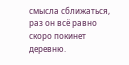смысла сближаться, раз он всё равно скоро покинет деревню.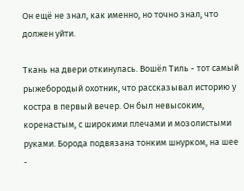Он ещё не знал, как именно, но точно знал, что должен уйти.

Ткань на двери откинулась. Вошёл Тиль - тот самый рыжебородый охотник, что рассказывал историю у костра в первый вечер. Он был невысоким, коренастым, с широкими плечами и мозолистыми руками. Борода подвязана тонким шнурком, на шее -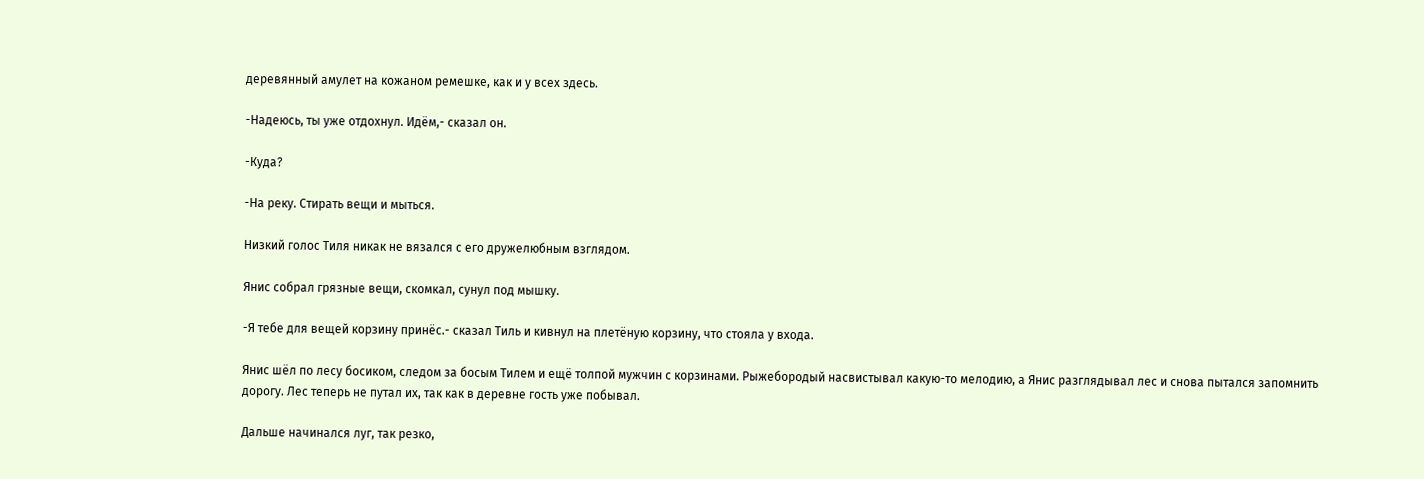деревянный амулет на кожаном ремешке, как и у всех здесь.

-Надеюсь, ты уже отдохнул. Идём,- сказал он.

-Куда?

-На реку. Стирать вещи и мыться.

Низкий голос Тиля никак не вязался с его дружелюбным взглядом.

Янис собрал грязные вещи, скомкал, сунул под мышку.

-Я тебе для вещей корзину принёс.- сказал Тиль и кивнул на плетёную корзину, что стояла у входа.

Янис шёл по лесу босиком, следом за босым Тилем и ещё толпой мужчин с корзинами. Рыжебородый насвистывал какую-то мелодию, а Янис разглядывал лес и снова пытался запомнить дорогу. Лес теперь не путал их, так как в деревне гость уже побывал.

Дальше начинался луг, так резко,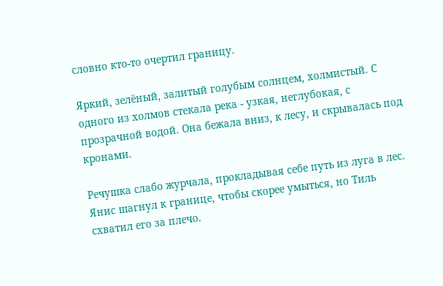словно кто-то очертил границу.

Яркий, зелёный, залитый голубым солнцем, холмистый. С одного из холмов стекала река - узкая, неглубокая, с прозрачной водой. Она бежала вниз, к лесу, и скрывалась под кронами.

Речушка слабо журчала, прокладывая себе путь из луга в лес. Янис шагнул к границе, чтобы скорее умыться, но Тиль схватил его за плечо.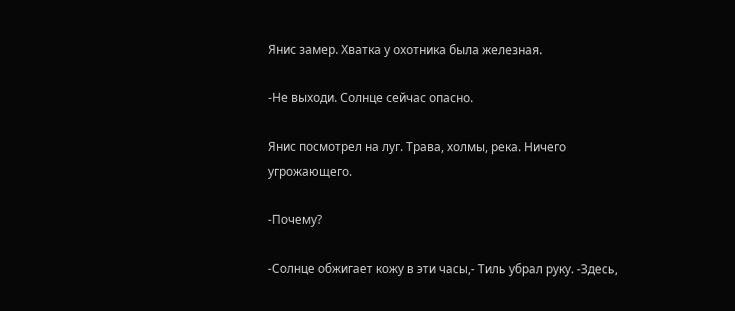Янис замер. Хватка у охотника была железная.

-Не выходи. Солнце сейчас опасно.

Янис посмотрел на луг. Трава, холмы, река. Ничего угрожающего.

-Почему?

-Солнце обжигает кожу в эти часы,- Тиль убрал руку. -Здесь,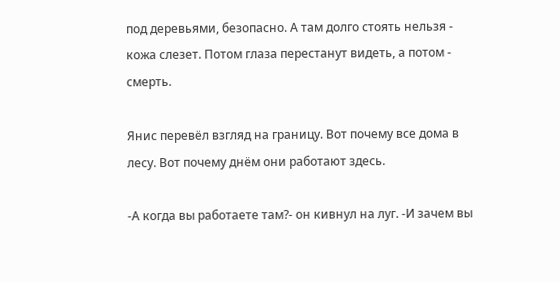под деревьями, безопасно. А там долго стоять нельзя - кожа слезет. Потом глаза перестанут видеть, а потом - смерть.

Янис перевёл взгляд на границу. Вот почему все дома в лесу. Вот почему днём они работают здесь.

-А когда вы работаете там?- он кивнул на луг. -И зачем вы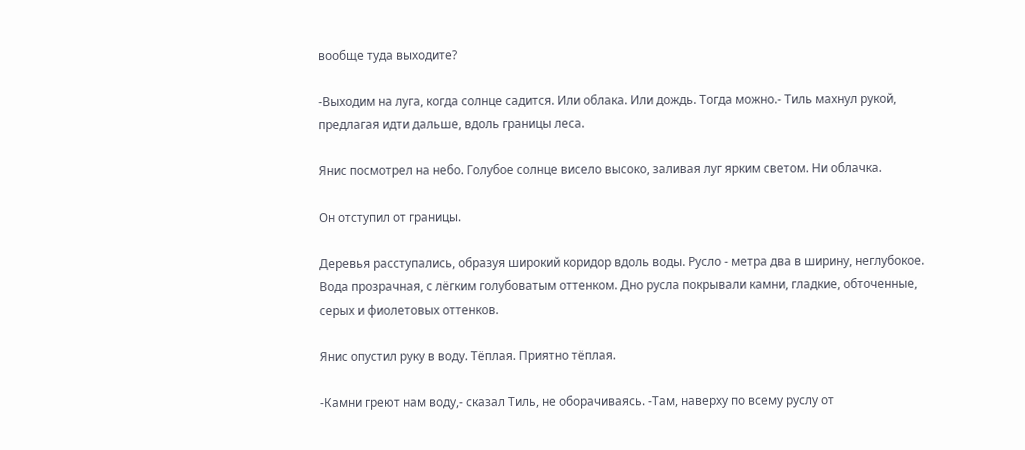вообще туда выходите?

-Выходим на луга, когда солнце садится. Или облака. Или дождь. Тогда можно.- Тиль махнул рукой, предлагая идти дальше, вдоль границы леса.

Янис посмотрел на небо. Голубое солнце висело высоко, заливая луг ярким светом. Ни облачка.

Он отступил от границы.

Деревья расступались, образуя широкий коридор вдоль воды. Русло - метра два в ширину, неглубокое. Вода прозрачная, с лёгким голубоватым оттенком. Дно русла покрывали камни, гладкие, обточенные, серых и фиолетовых оттенков.

Янис опустил руку в воду. Тёплая. Приятно тёплая.

-Камни греют нам воду,- сказал Тиль, не оборачиваясь. -Там, наверху по всему руслу от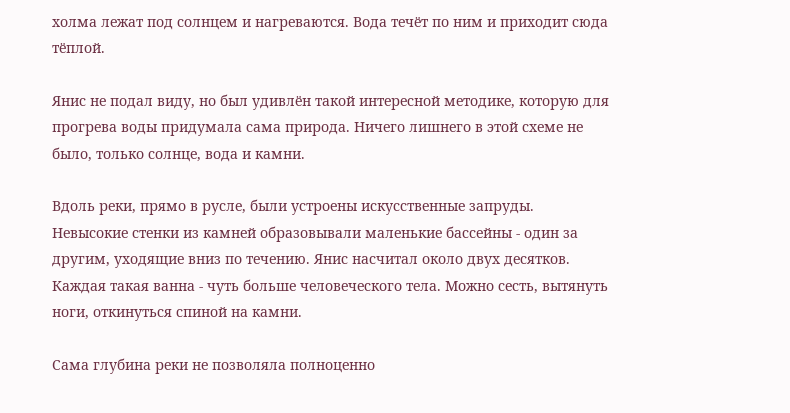холма лежат под солнцем и нагреваются. Вода течёт по ним и приходит сюда тёплой.

Янис не подал виду, но был удивлён такой интересной методике, которую для прогрева воды придумала сама природа. Ничего лишнего в этой схеме не было, только солнце, вода и камни.

Вдоль реки, прямо в русле, были устроены искусственные запруды. Невысокие стенки из камней образовывали маленькие бассейны - один за другим, уходящие вниз по течению. Янис насчитал около двух десятков. Каждая такая ванна - чуть больше человеческого тела. Можно сесть, вытянуть ноги, откинуться спиной на камни.

Сама глубина реки не позволяла полноценно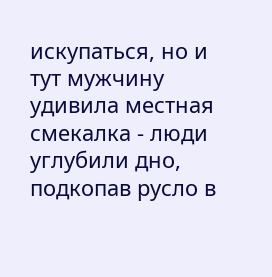искупаться, но и тут мужчину удивила местная смекалка - люди углубили дно, подкопав русло в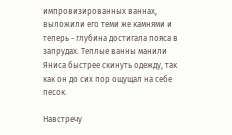импровизированных ваннах, выложили его теми же камнями и теперь - глубина достигала пояса в запрудах. Теплые ванны манили Яниса быстрее скинуть одежду, так как он до сих пор ощущал на себе песок.

Навстречу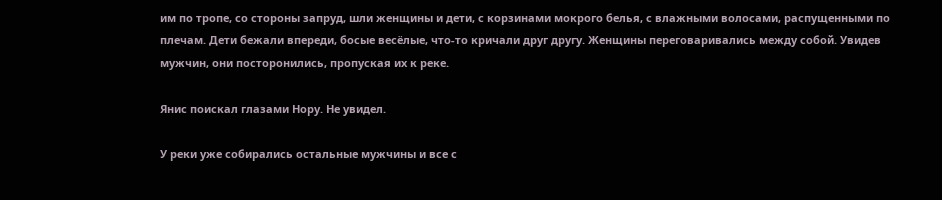им по тропе, со стороны запруд, шли женщины и дети, с корзинами мокрого белья, с влажными волосами, распущенными по плечам. Дети бежали впереди, босые весёлые, что-то кричали друг другу. Женщины переговаривались между собой. Увидев мужчин, они посторонились, пропуская их к реке.

Янис поискал глазами Нору. Не увидел.

У реки уже собирались остальные мужчины и все с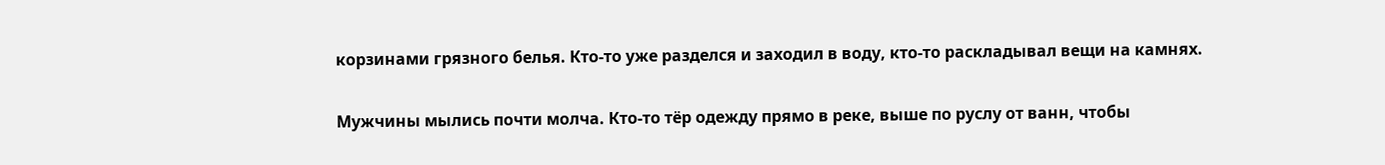корзинами грязного белья. Кто-то уже разделся и заходил в воду, кто-то раскладывал вещи на камнях.

Мужчины мылись почти молча. Кто-то тёр одежду прямо в реке, выше по руслу от ванн, чтобы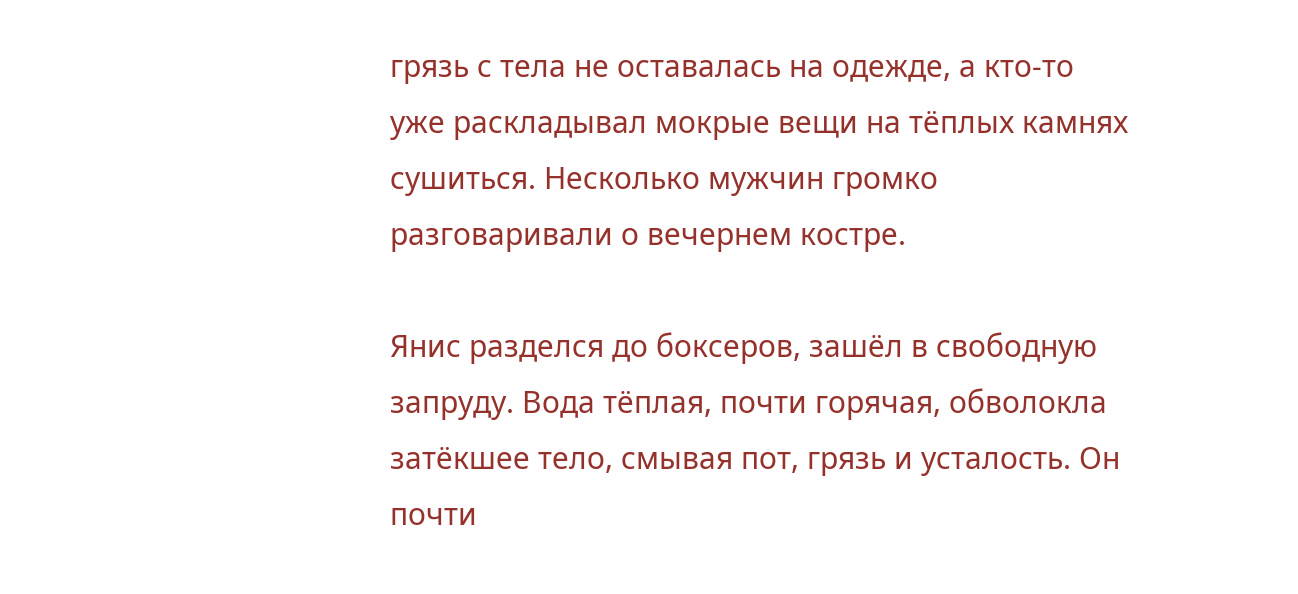грязь с тела не оставалась на одежде, а кто-то уже раскладывал мокрые вещи на тёплых камнях сушиться. Несколько мужчин громко разговаривали о вечернем костре.

Янис разделся до боксеров, зашёл в свободную запруду. Вода тёплая, почти горячая, обволокла затёкшее тело, смывая пот, грязь и усталость. Он почти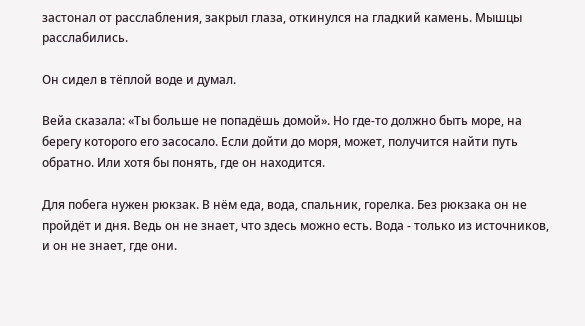застонал от расслабления, закрыл глаза, откинулся на гладкий камень. Мышцы расслабились.

Он сидел в тёплой воде и думал.

Вейа сказала: «Ты больше не попадёшь домой». Но где-то должно быть море, на берегу которого его засосало. Если дойти до моря, может, получится найти путь обратно. Или хотя бы понять, где он находится.

Для побега нужен рюкзак. В нём еда, вода, спальник, горелка. Без рюкзака он не пройдёт и дня. Ведь он не знает, что здесь можно есть. Вода - только из источников, и он не знает, где они.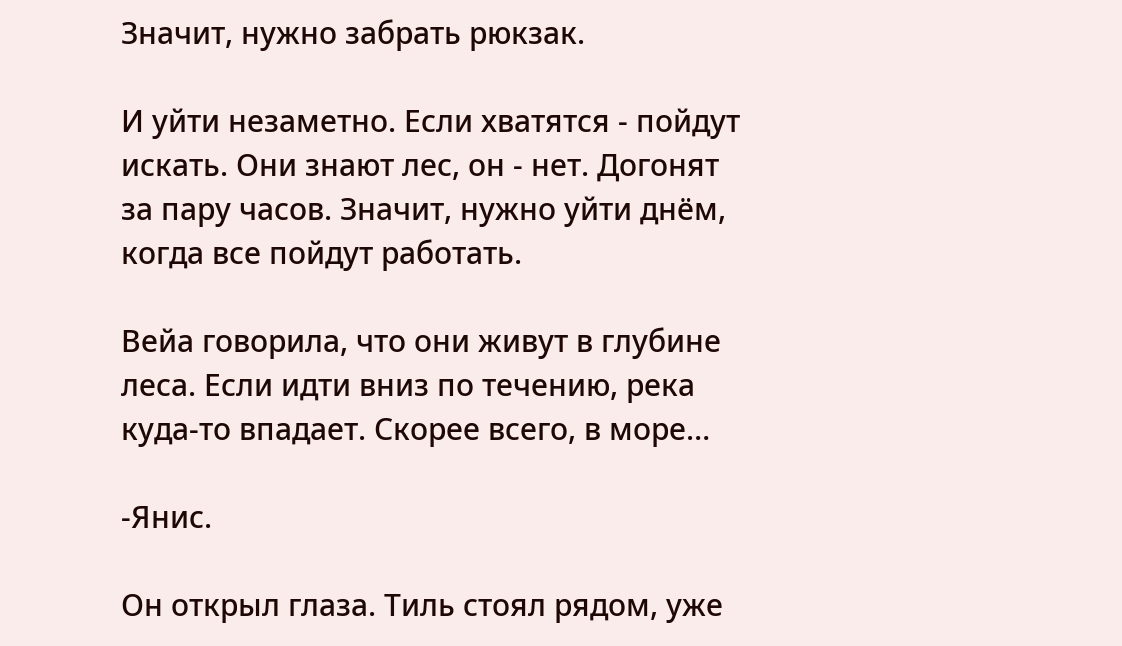Значит, нужно забрать рюкзак.

И уйти незаметно. Если хватятся - пойдут искать. Они знают лес, он - нет. Догонят за пару часов. Значит, нужно уйти днём, когда все пойдут работать.

Вейа говорила, что они живут в глубине леса. Если идти вниз по течению, река куда-то впадает. Скорее всего, в море…

-Янис.

Он открыл глаза. Тиль стоял рядом, уже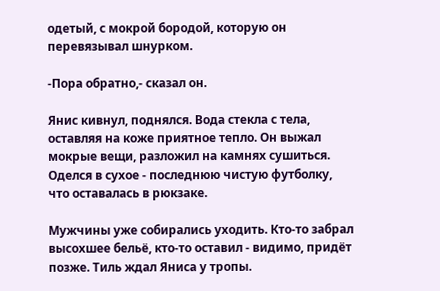одетый, с мокрой бородой, которую он перевязывал шнурком.

-Пора обратно,- сказал он.

Янис кивнул, поднялся. Вода стекла с тела, оставляя на коже приятное тепло. Он выжал мокрые вещи, разложил на камнях сушиться. Оделся в сухое - последнюю чистую футболку, что оставалась в рюкзаке.

Мужчины уже собирались уходить. Кто-то забрал высохшее бельё, кто-то оставил - видимо, придёт позже. Тиль ждал Яниса у тропы.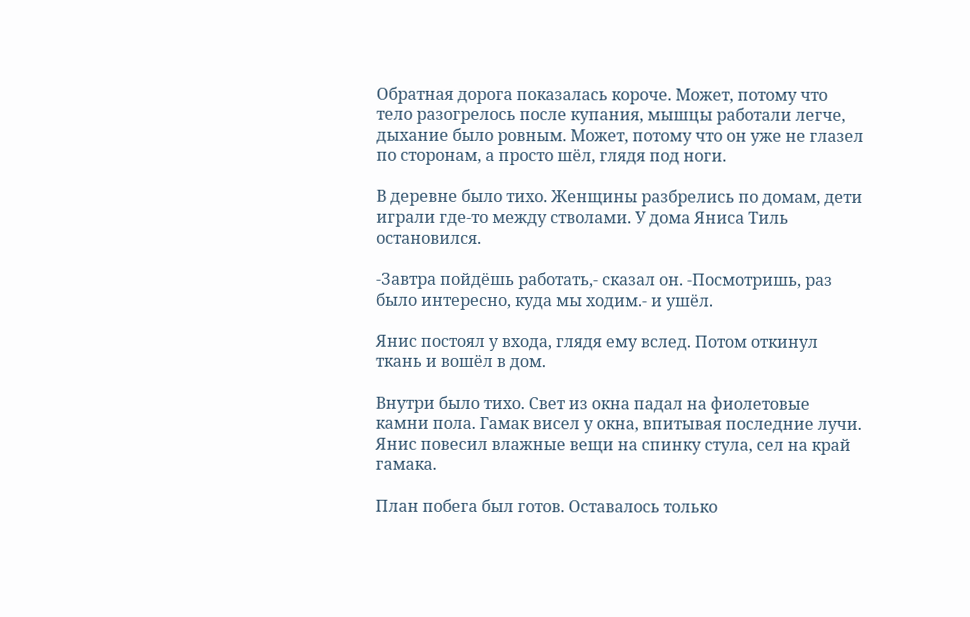Обратная дорога показалась короче. Может, потому что тело разогрелось после купания, мышцы работали легче, дыхание было ровным. Может, потому что он уже не глазел по сторонам, а просто шёл, глядя под ноги.

В деревне было тихо. Женщины разбрелись по домам, дети играли где-то между стволами. У дома Яниса Тиль остановился.

-Завтра пойдёшь работать,- сказал он. -Посмотришь, раз было интересно, куда мы ходим.- и ушёл.

Янис постоял у входа, глядя ему вслед. Потом откинул ткань и вошёл в дом.

Внутри было тихо. Свет из окна падал на фиолетовые камни пола. Гамак висел у окна, впитывая последние лучи. Янис повесил влажные вещи на спинку стула, сел на край гамака.

План побега был готов. Оставалось только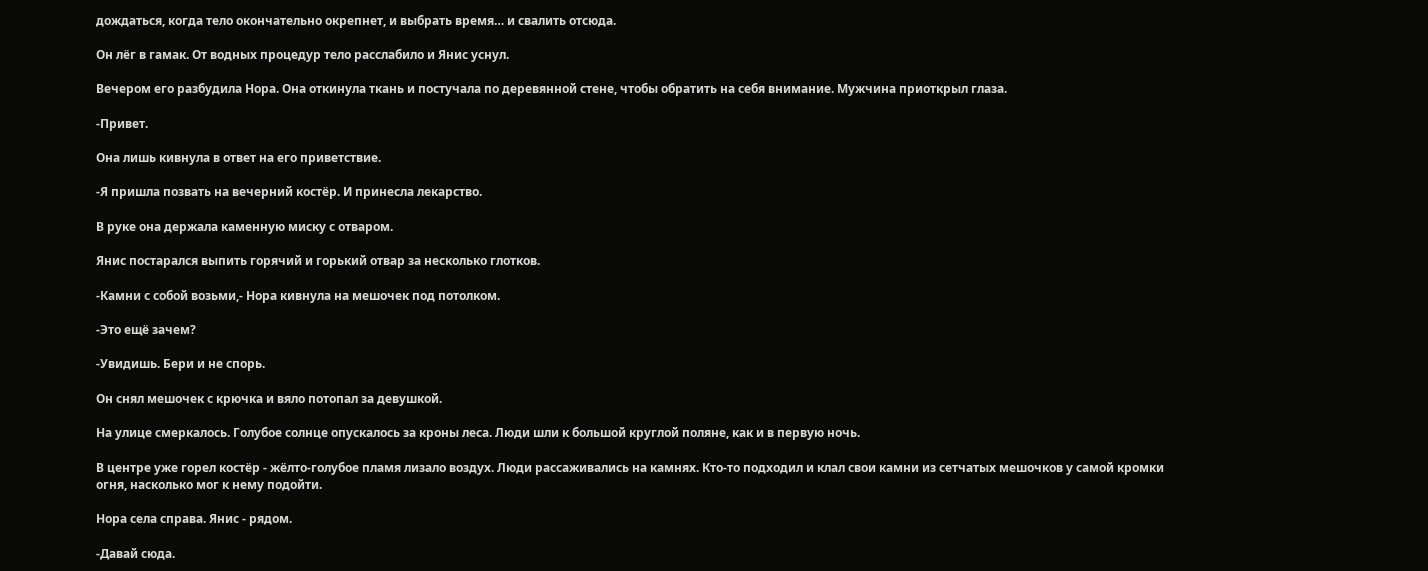дождаться, когда тело окончательно окрепнет, и выбрать время… и свалить отсюда.

Он лёг в гамак. От водных процедур тело расслабило и Янис уснул.

Вечером его разбудила Нора. Она откинула ткань и постучала по деревянной стене, чтобы обратить на себя внимание. Мужчина приоткрыл глаза.

-Привет.

Она лишь кивнула в ответ на его приветствие.

-Я пришла позвать на вечерний костёр. И принесла лекарство.

В руке она держала каменную миску с отваром.

Янис постарался выпить горячий и горький отвар за несколько глотков.

-Камни с собой возьми,- Нора кивнула на мешочек под потолком.

-Это ещё зачем?

-Увидишь. Бери и не спорь.

Он снял мешочек с крючка и вяло потопал за девушкой.

На улице смеркалось. Голубое солнце опускалось за кроны леса. Люди шли к большой круглой поляне, как и в первую ночь.

В центре уже горел костёр - жёлто-голубое пламя лизало воздух. Люди рассаживались на камнях. Кто-то подходил и клал свои камни из сетчатых мешочков у самой кромки огня, насколько мог к нему подойти.

Нора села справа. Янис - рядом.

-Давай сюда.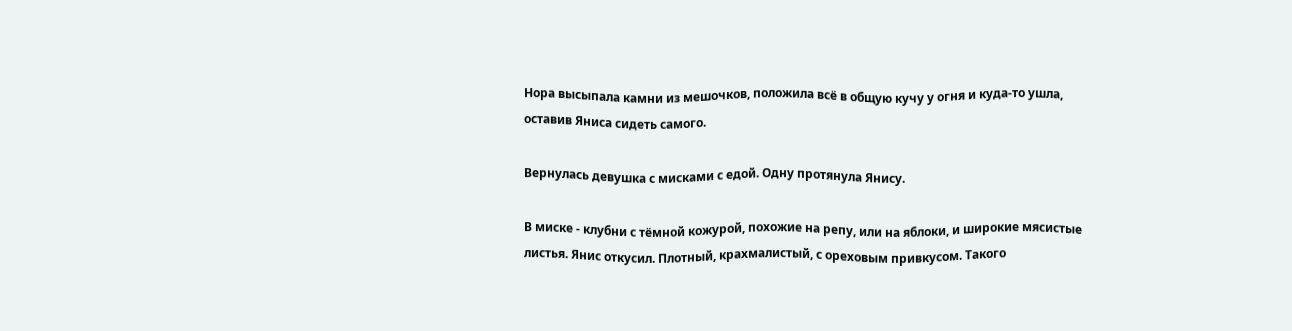Нора высыпала камни из мешочков, положила всё в общую кучу у огня и куда-то ушла, оставив Яниса сидеть самого.

Вернулась девушка с мисками с едой. Одну протянула Янису.

В миске - клубни с тёмной кожурой, похожие на репу, или на яблоки, и широкие мясистые листья. Янис откусил. Плотный, крахмалистый, с ореховым привкусом. Такого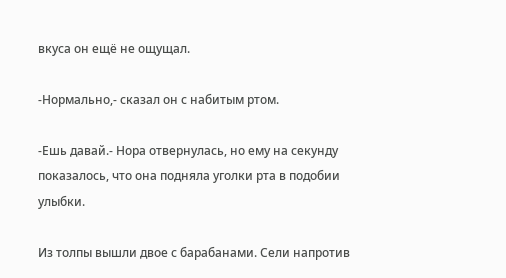вкуса он ещё не ощущал.

-Нормально,- сказал он с набитым ртом.

-Ешь давай.- Нора отвернулась, но ему на секунду показалось, что она подняла уголки рта в подобии улыбки.

Из толпы вышли двое с барабанами. Сели напротив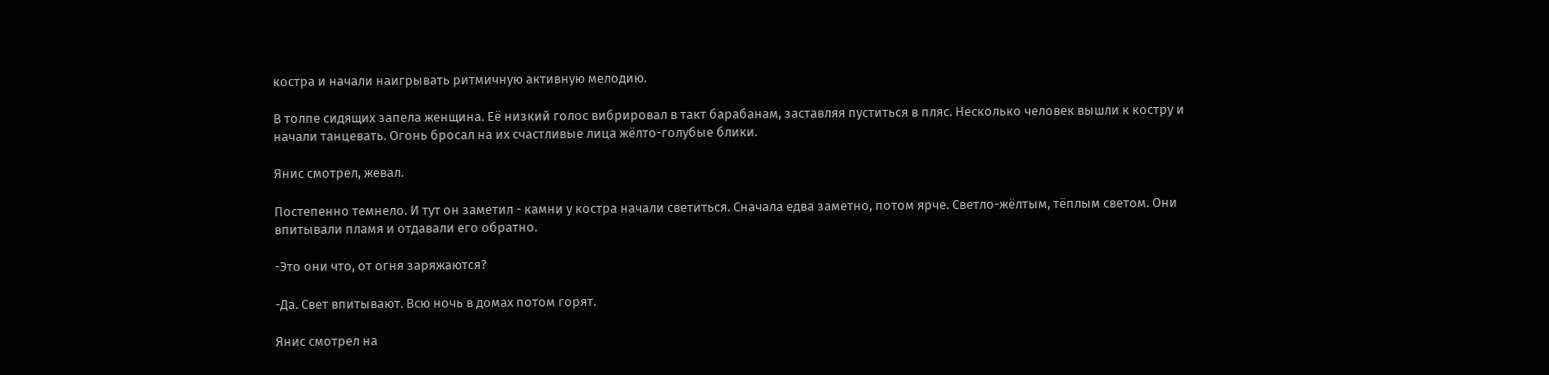костра и начали наигрывать ритмичную активную мелодию.

В толпе сидящих запела женщина. Её низкий голос вибрировал в такт барабанам, заставляя пуститься в пляс. Несколько человек вышли к костру и начали танцевать. Огонь бросал на их счастливые лица жёлто-голубые блики.

Янис смотрел, жевал.

Постепенно темнело. И тут он заметил - камни у костра начали светиться. Сначала едва заметно, потом ярче. Светло-жёлтым, тёплым светом. Они впитывали пламя и отдавали его обратно.

-Это они что, от огня заряжаются?

-Да. Свет впитывают. Всю ночь в домах потом горят.

Янис смотрел на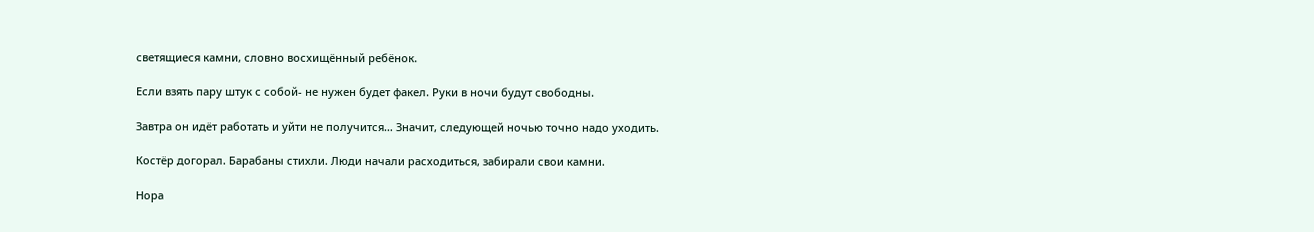светящиеся камни, словно восхищённый ребёнок.

Если взять пару штук с собой- не нужен будет факел. Руки в ночи будут свободны.

Завтра он идёт работать и уйти не получится… Значит, следующей ночью точно надо уходить.

Костёр догорал. Барабаны стихли. Люди начали расходиться, забирали свои камни.

Нора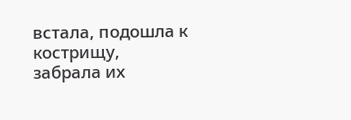встала, подошла к кострищу, забрала их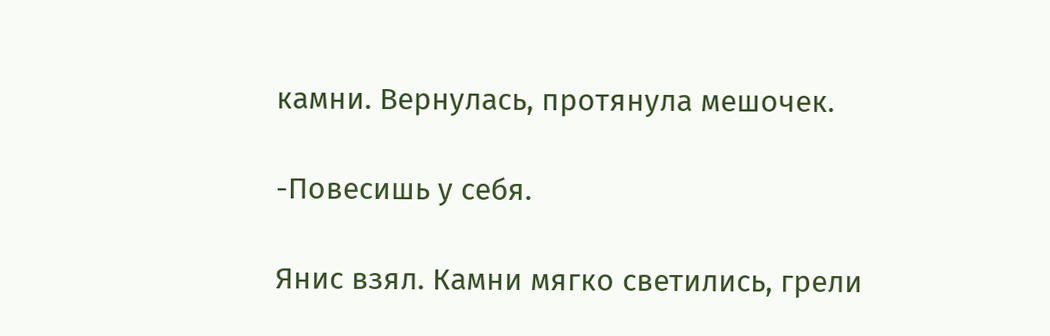камни. Вернулась, протянула мешочек.

-Повесишь у себя.

Янис взял. Камни мягко светились, грели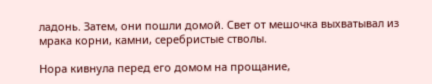ладонь. Затем, они пошли домой. Свет от мешочка выхватывал из мрака корни, камни, серебристые стволы.

Нора кивнула перед его домом на прощание,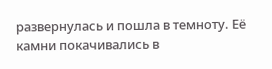развернулась и пошла в темноту. Её камни покачивались в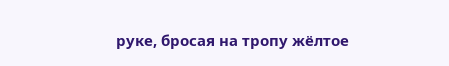руке, бросая на тропу жёлтое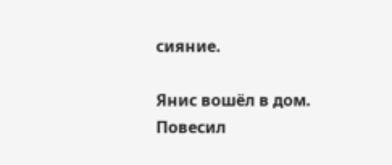сияние.

Янис вошёл в дом. Повесил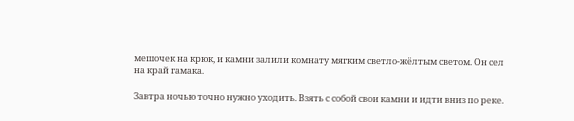мешочек на крюк, и камни залили комнату мягким светло-жёлтым светом. Он сел на край гамака.

Завтра ночью точно нужно уходить. Взять с собой свои камни и идти вниз по реке.